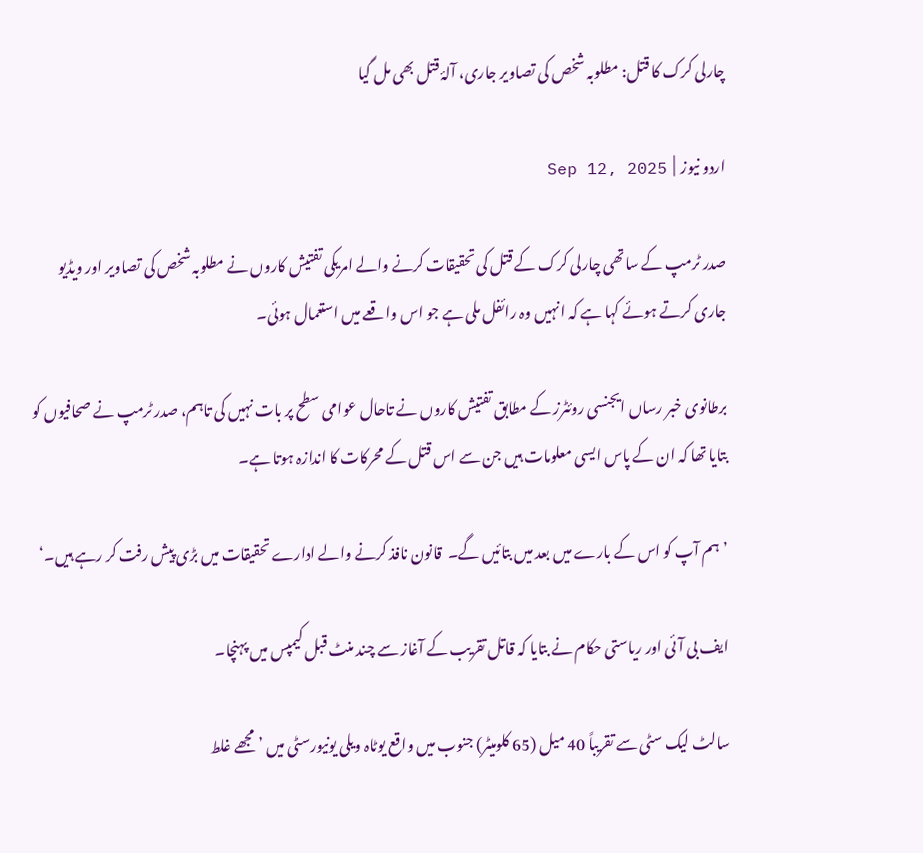چارلی کرک کا قتل: مطلوبہ شخص کی تصاویر جاری، آلۂ قتل بھی مل گیا

اردو نیوز  |  Sep 12, 2025

صدر ٹرمپ کے ساتھی چارلی کرک کے قتل کی تحقیقات کرنے والے امریکی تفتیش کاروں نے مطلوبہ شخص کی تصاویر اور ویڈیو جاری کرتے ہوئے کہا ہے کہ انہیں وہ رائفل ملی ہے جو اس واقعے میں استعمال ہوئی۔

برطانوی خبر رساں ایجنسی روئٹرز کے مطابق تفتیش کاروں نے تاحال عوامی سطح پر بات نہیں کی تاہم، صدر ٹرمپ نے صحافیوں کو بتایا تھا کہ ان کے پاس ایسی معلومات ہیں جن سے اس قتل کے محرکات کا اندازہ ہوتا ہے۔

’ہم آپ کو اس کے بارے میں بعد میں بتائیں گے۔  قانون نافذ کرنے والے ادارے تحقیقات میں بڑی پیش رفت کر رہے ہیں۔‘

ایف بی آئی اور ریاستی حکام نے بتایا کہ قاتل تقریب کے آغاز سے چند منٹ قبل کیمپس میں پہنچا۔

سالٹ لیک سٹی سے تقریباً 40 میل (65 کلومیٹر) جنوب میں واقع یوٹاہ ویلی یونیورسٹی میں ’مجھے غلط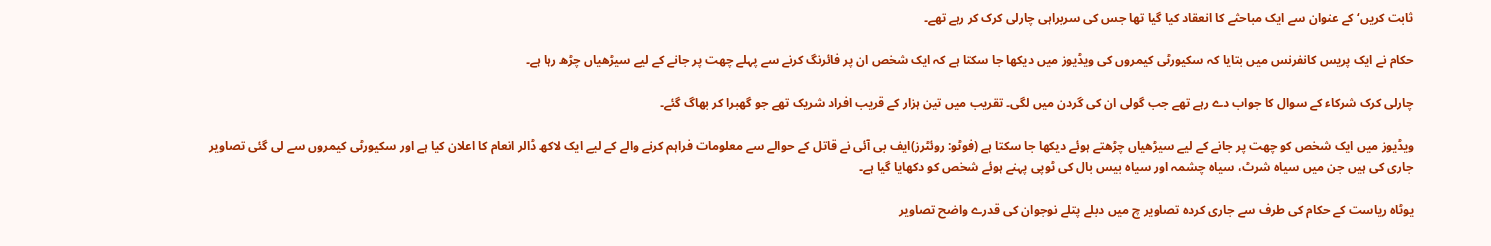ثابت کریں‘ کے عنوان سے ایک مباحثے کا انعقاد کیا گیا تھا جس کی سربراہی چارلی کرک کر رہے تھے۔

حکام نے ایک پریس کانفرنس میں بتایا کہ سکیورٹی کیمروں کی ویڈیوز میں دیکھا جا سکتا ہے کہ ایک شخص ان پر فائرنگ کرنے سے پہلے چھت پر جانے کے لیے سیڑھیاں چڑھ رہا ہے۔

چارلی کرک شرکاء کے سوال کا جواب دے رہے تھے جب گولی ان کی گردن میں لگی۔ تقریب میں تین ہزار کے قریب افراد شریک تھے جو گھبرا کر بھاگ گئے۔

ویڈیوز میں ایک شخص کو چھت پر جانے کے لیے سیڑھیاں چڑھتے ہوئے دیکھا جا سکتا ہے (فوٹو: روئٹرز)ایف بی آئی نے قاتل کے حوالے سے معلومات فراہم کرنے والے کے لیے ایک لاکھ ڈالر انعام کا اعلان کیا ہے اور سکیورٹی کیمروں سے لی گئی تصاویر جاری کی ہیں جن میں سیاہ شرٹ، سیاہ چشمہ اور سیاہ بیس بال کی ٹوپی پہنے ہوئے شخص کو دکھایا گیا ہے۔

یوٹاہ ریاست کے حکام کی طرف سے جاری کردہ تصاویر چ میں دبلے پتلے نوجوان کی قدرے واضح تصاویر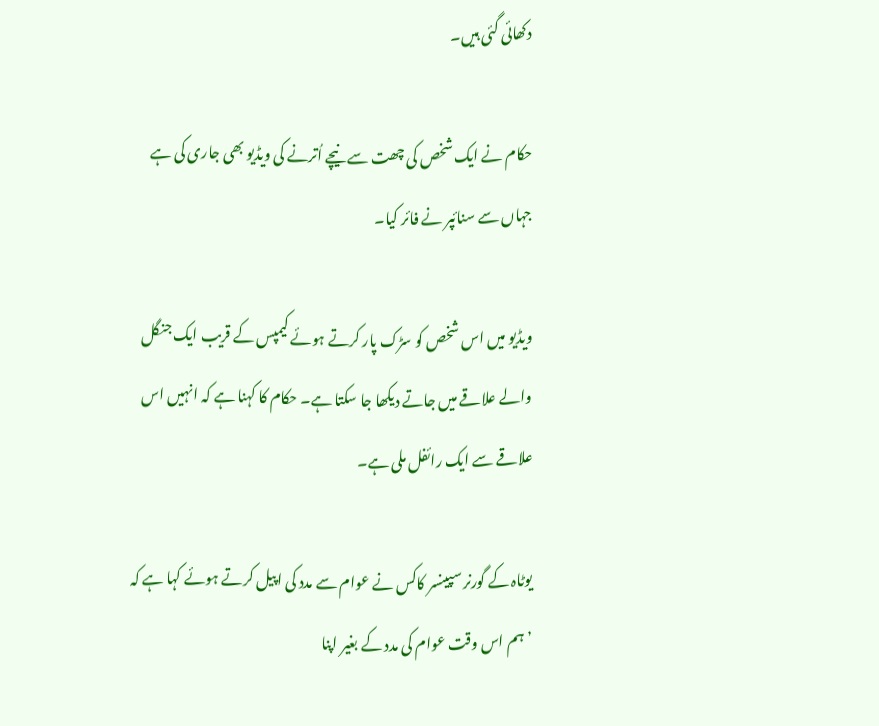دکھائی گئی ہیں۔

حکام نے ایک شخص کی چھت سے نیچے اُترنے کی ویڈیو بھی جاری کی ہے جہاں سے سنائپر نے فائر کیا۔

ویڈیو میں اس شخص کو سڑک پار کرتے ہوئے کیمپس کے قریب ایک جنگل والے علاقے میں جاتے دیکھا جا سکتا ہے۔ حکام کا کہنا ہے کہ انہیں اس علاقے سے ایک رائفل ملی ہے۔

یوٹاہ کے گورنر سپینسر کاکس نے عوام سے مدد کی اپیل کرتے ہوئے کہا ہے کہ ’ہم اس وقت عوام کی مدد کے بغیر اپنا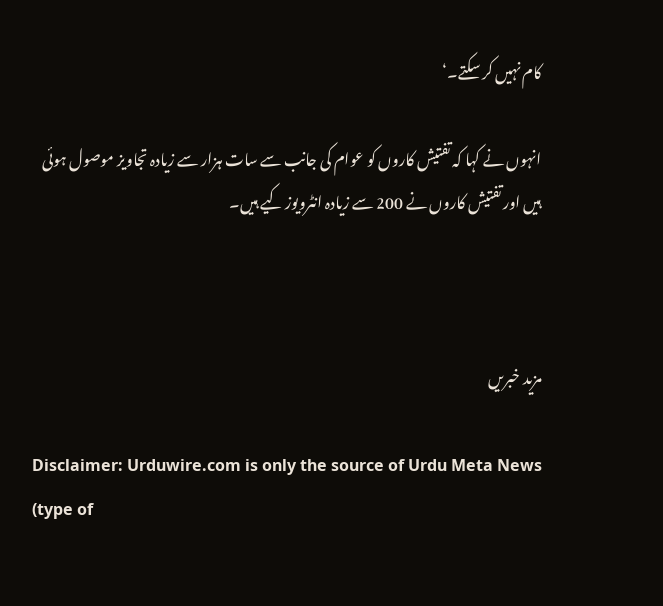کام نہیں کر سکتے۔‘

انہوں نے کہا کہ تفتیش کاروں کو عوام کی جانب سے سات ہزار سے زیادہ تجاویز موصول ہوئی ہیں اور تفتیش کاروں نے 200 سے زیادہ انٹرویوز کیے ہیں۔



مزید خبریں

Disclaimer: Urduwire.com is only the source of Urdu Meta News (type of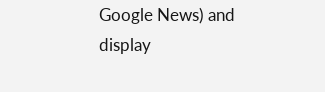Google News) and display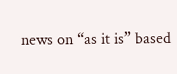news on “as it is” based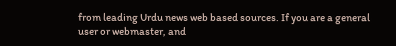from leading Urdu news web based sources. If you are a general user or webmaster, and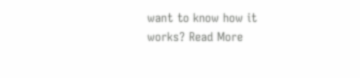want to know how it works? Read More